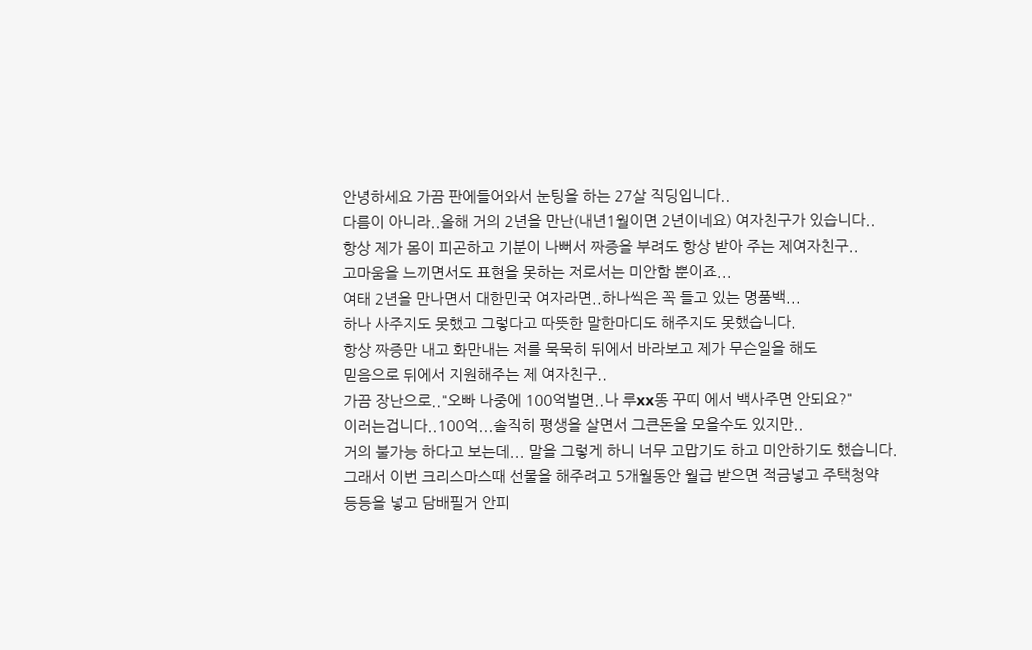안녕하세요 가끔 판에들어와서 눈팅을 하는 27살 직딩입니다..
다름이 아니라..올해 거의 2년을 만난(내년1월이면 2년이네요) 여자친구가 있습니다..
항상 제가 몸이 피곤하고 기분이 나뻐서 짜증을 부려도 항상 받아 주는 제여자친구..
고마움을 느끼면서도 표현을 못하는 저로서는 미안함 뿐이죠...
여태 2년을 만나면서 대한민국 여자라면..하나씩은 꼭 들고 있는 명품백...
하나 사주지도 못했고 그렇다고 따뜻한 말한마디도 해주지도 못했습니다.
항상 짜증만 내고 화만내는 저를 묵묵히 뒤에서 바라보고 제가 무슨일을 해도
믿음으로 뒤에서 지원해주는 제 여자친구..
가끔 장난으로.."오빠 나중에 100억벌면..나 루xx똥 꾸띠 에서 백사주면 안되요?"
이러는겁니다..100억...솔직히 평생을 살면서 그큰돈을 모을수도 있지만..
거의 불가능 하다고 보는데... 말을 그렇게 하니 너무 고맙기도 하고 미안하기도 했습니다.
그래서 이번 크리스마스때 선물을 해주려고 5개월동안 월급 받으면 적금넣고 주택청약
등등을 넣고 담배필거 안피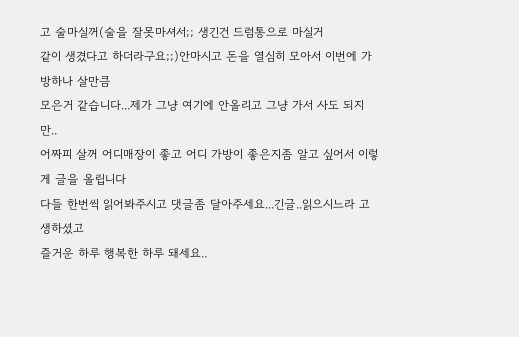고 술마실꺼(술을 잘못마셔서;; 생긴건 드럼통으로 마실거
같이 생겼다고 하더라구요;;)안마시고 돈을 열심히 모아서 이번에 가방하나 살만큼
모은거 같습니다...제가 그냥 여기에 안올리고 그냥 가서 사도 되지만..
어짜피 살꺼 어디매장이 좋고 어디 가방이 좋은지좀 알고 싶어서 이렇게 글을 올립니다
다들 한번씩 읽어봐주시고 댓글좀 달아주세요...긴글..읽으시느라 고생하셨고
즐거운 하루 행복한 하루 돼세요..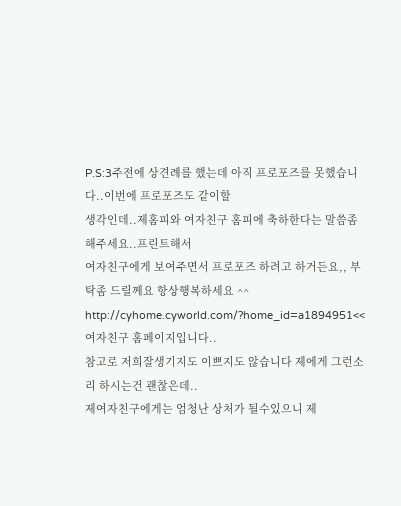P.S:3주전에 상견례를 했는데 아직 프로포즈를 못했습니다..이번에 프로포즈도 같이할
생각인데..제홈피와 여자친구 홈피에 축하한다는 말씀좀 해주세요..프린트해서
여자친구에게 보여주면서 프로포즈 하려고 하거든요,, 부탁좀 드릴께요 항상행복하세요 ^^
http://cyhome.cyworld.com/?home_id=a1894951<<여자친구 홈페이지입니다..
참고로 저희잘생기지도 이쁘지도 않습니다 제에게 그런소리 하시는건 괜찮은데..
제여자친구에게는 엄청난 상처가 될수있으니 제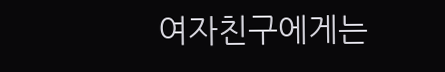여자친구에게는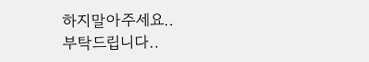하지말아주세요..
부탁드립니다..